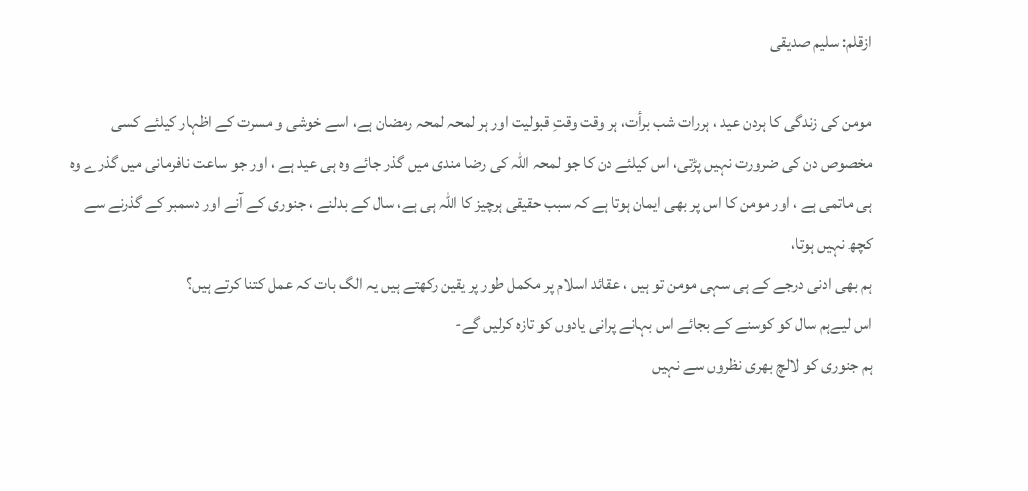ازقلم: سلیم صدیقی

مومن کی زندگی کا ہردن عید ، ہررات شب برأت، ہر وقت وقتِ قبولیت اور ہر لمحہ لمحہ رمضان ہے، اسے خوشی و مسرت کے اظہار کیلئے کسی مخصوص دن کی ضرورت نہیں پڑتی، اس کیلئے دن کا جو لمحہ اللہ کی رضا مندی میں گذر جائے وہ ہی عید ہے ، اور جو ساعت نافرمانی میں گذرے وہ ہی ماتمی ہے ، اور مومن کا اس پر بھی ایمان ہوتا ہے کہ سبب حقیقی ہرچیز کا اللہ ہی ہے، سال کے بدلنے ، جنوری کے آنے اور دسمبر کے گذرنے سے کچھ نہیں ہوتا،
ہم بھی ادنی درجے کے ہی سہی مومن تو ہیں ، عقائد اسلام پر مکمل طور پر یقین رکھتے ہیں یہ الگ بات کہ عمل کتنا کرتے ہیں؟
اس لیےہم سال کو کوسنے کے بجائے اس بہانے پرانی یادوں کو تازہ کرلیں گے-
ہم جنوری کو لالچ بھری نظروں سے نہیں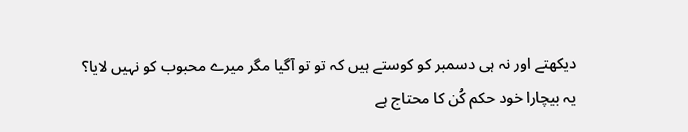دیکھتے اور نہ ہی دسمبر کو کوستے ہیں کہ تو تو آگیا مگر میرے محبوب کو نہیں لایا؟
یہ بیچارا خود حکم کُن کا محتاج ہے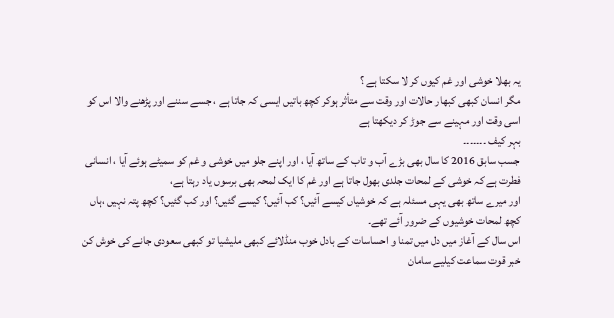یہ بھلا خوشی اور غم کیوں کر لا سکتا ہے ؟
مگر انسان کبھی کبھار حالات اور وقت سے متأثر ہوکر کچھ باتیں ایسی کہ جاتا ہے ، جسے سننے اور پڑھنے والا اس کو اسی وقت اور مہینے سے جوڑ کر دیکھتا ہے
بہر کیف ۔۔۔۔۔۔۔
جسب سابق 2016 کا سال بھی بڑے آب و تاب کے ساتھ آیا ، اور اپنے جلو میں خوشی و غم کو سمیٹے ہوئے آیا ، انسانی فطرت ہے کہ خوشی کے لمحات جلدی بھول جاتا ہے اور غم کا ایک لمحہ بھی برسوں یاد رہتا ہے،
اور میرے ساتھ بھی یہی مسئلہ ہے کہ خوشیاں کیسے آئیں؟ کب آئیں؟ کیسے گئیں؟ اور کب گئیں؟ کچھ پتہ نہیں ،ہاں کچھ لمحات خوشیوں کے ضرور آئے تھے۔
اس سال کے آغاز میں دل میں تمنا و احساسات کے بادل خوب منڈلائے کبھی ملیشیا تو کبھی سعودی جانے کی خوش کن خبر قوت سماعت کیلیے سامان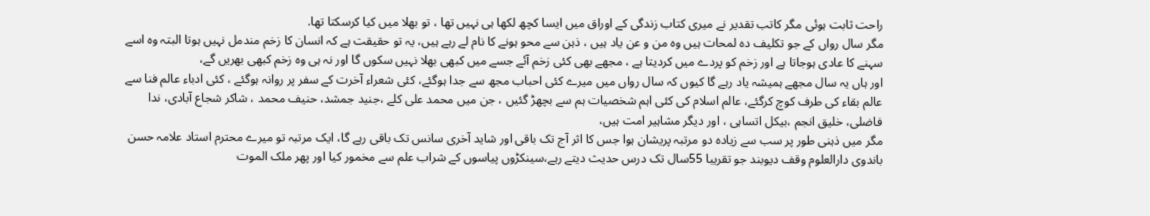راحت ثابت ہوئی مگر کاتب تقدیر نے میری کتاب زندگی کے اوراق میں ایسا کچھ لکھا ہی نہیں تھا ، تو بھلا میں کیا کرسکتا تھا.
مگر سال رواں کے جو تکلیف دہ لمحات ہیں وہ من و عن یاد ہیں ، ذہن سے محو ہونے کا نام لے رہے ہیں، یہ تو حقیقت ہے کہ انسان کا زخم مندمل نہیں ہوتا البتہ وہ اسے سہنے کا عادی ہوجاتا ہے اور زخم کو پردے میں کردیتا ہے ، مجھے بھی کئی زخم آئے جسے میں کبھی بھلا نہیں سکوں گا اور نہ ہی وہ زخم کبھی بھریں گے،
اور ہاں یہ سال مجھے ہمیشہ یاد رہے گا کیوں کہ سال رواں میں میرے کئی احباب مجھ سے جدا ہوگئے، کئی شعراء آخرت کے سفر پر روانہ ہوگئے ، کئی ادباء عالم فنا سے عالم بقاء کی طرف کوچ کرگئے، عالم اسلام کی کئی اہم شخصیات ہم سے بچھڑ گئیں ، جن میں محمد علی کلے ،جنید جمشد، حنیف محمد ، شاکر شجاع آبادی، ندا فاضلی، خلیق انجم ،بیکل اتساہی ، اور دیگر مشاہیر امت ہیں،
مگر میں ذہنی طور پر سب سے زیادہ دو مرتبہ پریشان ہوا جس کا اثر آج تک باقی اور شاید آخری سانس تک باقی رہے گا، ایک مرتبہ تو میرے محترم استاد علامہ حسن باندوی دارالعلوم وقف دیوبند جو تقریبا 55سال تک درس حدیث دیتے رہے،سینکڑوں پیاسوں کے شراب علم سے مخمور کیا اور پھر ملک الموت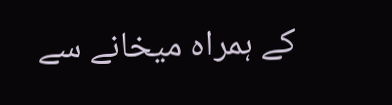کے ہمراہ میخانے سے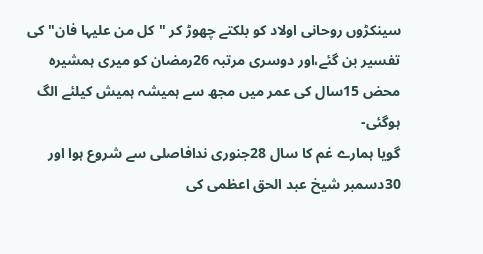سینکڑوں روحانی اولاد کو بلکتے چھوڑ کر "کل من علیہا فان" کی تفسیر بن گئے،اور دوسری مرتبہ 26رمضان کو میری ہمشیرہ محض 15سال کی عمر میں مجھ سے ہمیشہ ہمیش کیلئے الگ ہوگئی-
گویا ہمارے غم کا سال 28جنوری ندافاصلی سے شروع ہوا اور 30دسمبر شیخ عبد الحق اعظمی کی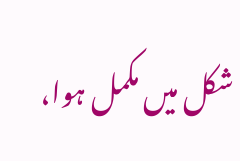شکل میں مکمل ہوا،